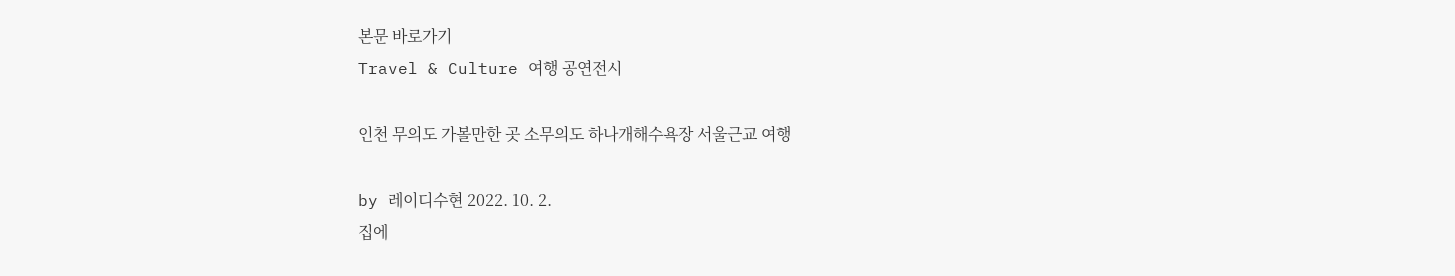본문 바로가기
Travel & Culture 여행 공연전시

인천 무의도 가볼만한 곳 소무의도 하나개해수욕장 서울근교 여행

by 레이디수현 2022. 10. 2.
집에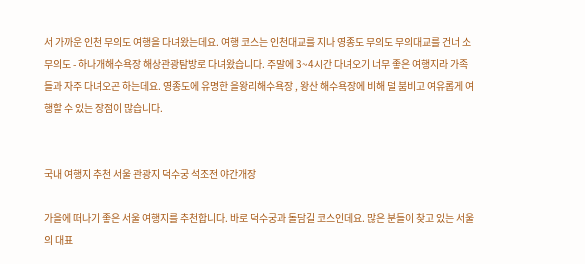서 가까운 인천 무의도 여행을 다녀왔는데요. 여행 코스는 인천대교를 지나 영종도 무의도 무의대교를 건너 소무의도 - 하나개해수욕장 해상관광탐방로 다녀왔습니다. 주말에 3~4시간 다녀오기 너무 좋은 여행지라 가족들과 자주 다녀오곤 하는데요. 영종도에 유명한 을왕리해수욕장 , 왕산 해수욕장에 비해 덜 붐비고 여유롭게 여행할 수 있는 장점이 많습니다.


국내 여행지 추천 서울 관광지 덕수궁 석조전 야간개장

가을에 떠나기 좋은 서울 여행지를 추천합니다. 바로 덕수궁과 돌담길 코스인데요. 많은 분들이 찾고 있는 서울의 대표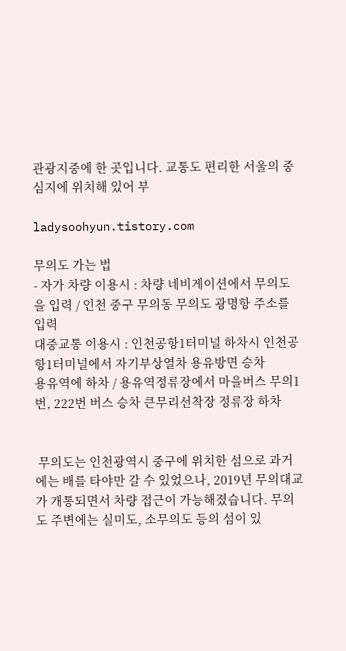관광지중에 한 곳입니다. 교통도 편리한 서울의 중심지에 위치해 있어 부

ladysoohyun.tistory.com

무의도 가는 법
- 자가 차량 이용시 : 차량 네비게이션에서 무의도을 입력 / 인천 중구 무의동 무의도 광명항 주소를 입력
대중교통 이용시 : 인천공항1터미널 하차시 인천공항1터미널에서 자기부상열차 용유방면 승차
용유역에 하차 / 용유역정류장에서 마을버스 무의1번, 222번 버스 승차 큰무리선착장 정류장 하차


 무의도는 인천광역시 중구에 위치한 섬으로 과거에는 배를 타야만 갈 수 있었으나, 2019년 무의대교가 개통되면서 차량 접근이 가능해졌습니다. 무의도 주변에는 실미도, 소무의도 등의 섬이 있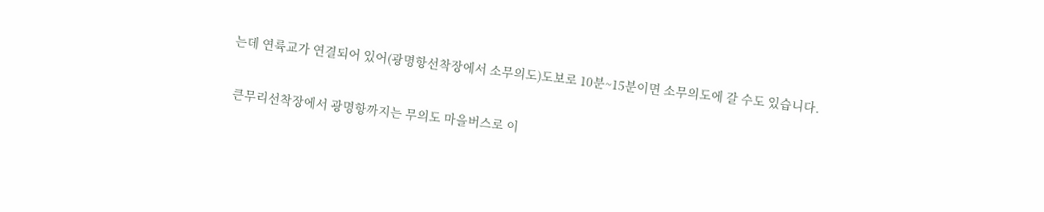는데 연륙교가 연결되어 있어(광명항선착장에서 소무의도)도보로 10분~15분이면 소무의도에 갈 수도 있습니다.

 큰무리선착장에서 광명항까지는 무의도 마을버스로 이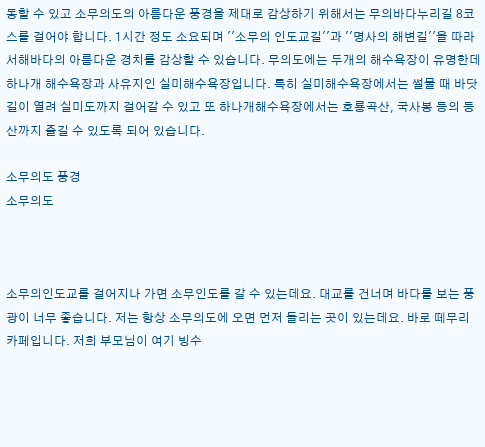동할 수 있고 소무의도의 아름다운 풍경을 제대로 감상하기 위해서는 무의바다누리길 8코스를 걸어야 합니다. 1시간 정도 소요되며 ''소무의 인도교길''과 ''명사의 해변길''을 따라 서해바다의 아름다운 경치를 감상할 수 있습니다. 무의도에는 두개의 해수욕장이 유명한데 하나개 해수욕장과 사유지인 실미해수욕장입니다. 특히 실미해수욕장에서는 썰물 때 바닷길이 열려 실미도까지 걸어갈 수 있고 또 하나개해수욕장에서는 호룡곡산, 국사봉 등의 등산까지 즐길 수 있도록 되어 있습니다.

소무의도 풍경
소무의도



소무의인도교를 걸어지나 가면 소무인도를 갈 수 있는데요. 대교를 건너며 바다를 보는 풍광이 너무 좋습니다. 저는 항상 소무의도에 오면 먼저 들리는 곳이 있는데요. 바로 떼무리 카페입니다. 저희 부모님이 여기 빙수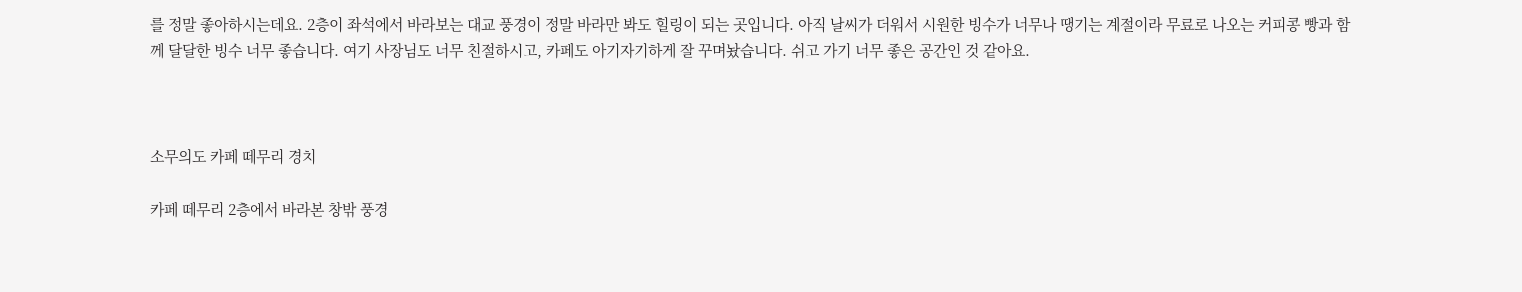를 정말 좋아하시는데요. 2층이 좌석에서 바라보는 대교 풍경이 정말 바라만 봐도 힐링이 되는 곳입니다. 아직 날씨가 더워서 시원한 빙수가 너무나 땡기는 계절이라 무료로 나오는 커피콩 빵과 함께 달달한 빙수 너무 좋습니다. 여기 사장님도 너무 친절하시고, 카페도 아기자기하게 잘 꾸며놨습니다. 쉬고 가기 너무 좋은 공간인 것 같아요.



소무의도 카페 떼무리 경치

카페 떼무리 2층에서 바라본 창밖 풍경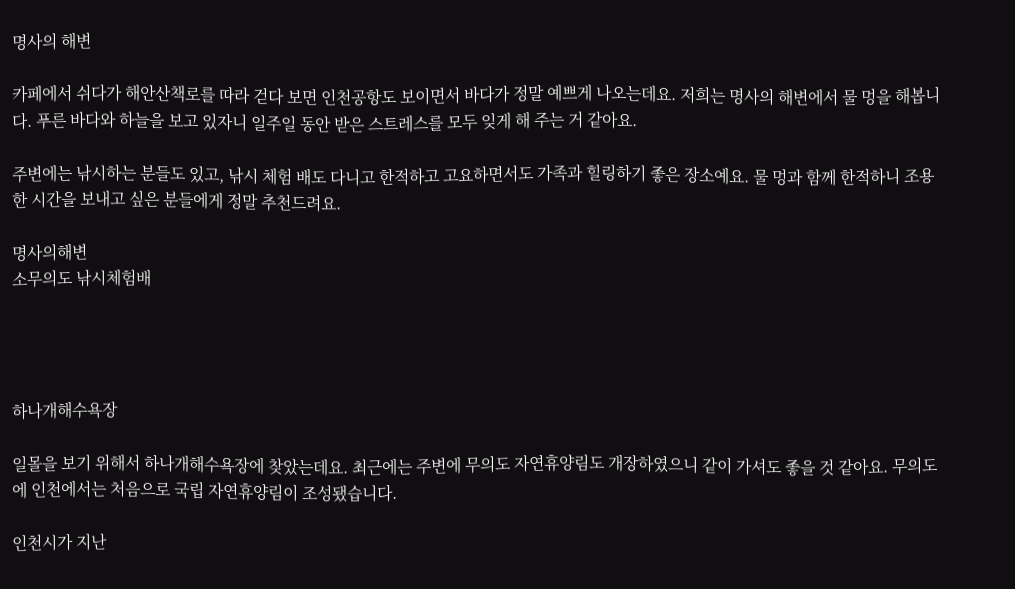명사의 해변

카페에서 쉬다가 해안산책로를 따라 걷다 보면 인천공항도 보이면서 바다가 정말 예쁘게 나오는데요. 저희는 명사의 해변에서 물 멍을 해봅니다. 푸른 바다와 하늘을 보고 있자니 일주일 동안 받은 스트레스를 모두 잊게 해 주는 거 같아요.

주변에는 낚시하는 분들도 있고, 낚시 체험 배도 다니고 한적하고 고요하면서도 가족과 힐링하기 좋은 장소예요. 물 멍과 함께 한적하니 조용한 시간을 보내고 싶은 분들에게 정말 추천드려요.

명사의해변
소무의도 낚시체험배




하나개해수욕장

일몰을 보기 위해서 하나개해수욕장에 찾았는데요. 최근에는 주변에 무의도 자연휴양림도 개장하였으니 같이 가셔도 좋을 것 같아요. 무의도에 인천에서는 처음으로 국립 자연휴양림이 조성됐습니다.

인천시가 지난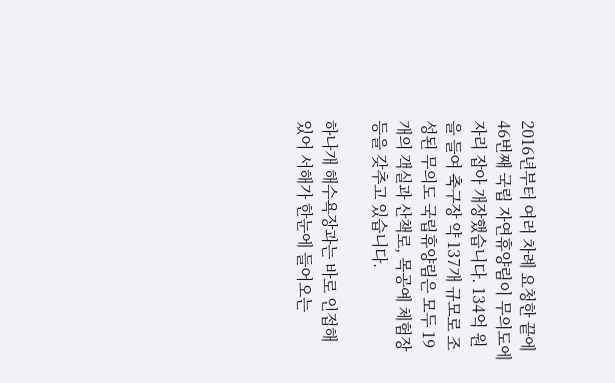2016년부터 여러 차례 요청한 끝에 46번째 국립 자연휴양림이 무의도에 자리 잡아 개장했습니다. 134억 원을 들여 축구장 약 137개 규모로 조성된 무의도 국립휴양림은 모두 19개의 객실과 산책로, 목공예 체험장 등을 갖추고 있습니다.

하나개 해수욕장과는 바로 인접해 있어 서해가 한눈에 들어오는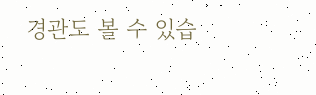경관도 볼 수 있습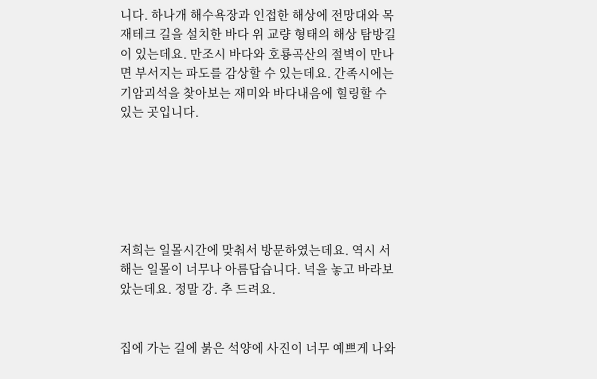니다. 하나개 해수욕장과 인접한 해상에 전망대와 목재테크 길을 설치한 바다 위 교량 형태의 해상 탐방길이 있는데요. 만조시 바다와 호룡곡산의 절벽이 만나면 부서지는 파도를 감상할 수 있는데요. 간족시에는 기암괴석을 찾아보는 재미와 바다내음에 힐링할 수 있는 곳입니다.






저희는 일몰시간에 맞춰서 방문하였는데요. 역시 서해는 일몰이 너무나 아름답습니다. 넉을 놓고 바라보았는데요. 정말 강. 추 드려요.


집에 가는 길에 붉은 석양에 사진이 너무 예쁘게 나와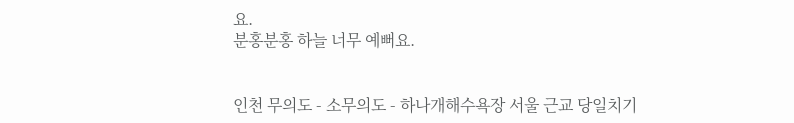요.
분홍분홍 하늘 너무 예뻐요.


인천 무의도 - 소무의도 - 하나개해수욕장 서울 근교 당일치기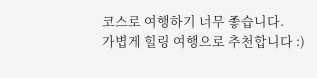코스로 여행하기 너무 좋습니다.
가볍게 힐링 여행으로 추천합니다 :)